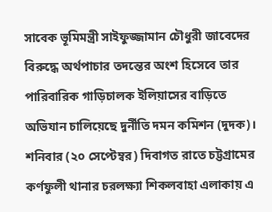সাবেক ভূমিমন্ত্রী সাইফুজ্জামান চৌধুরী জাবেদের বিরুদ্ধে অর্থপাচার তদন্তের অংশ হিসেবে তার পারিবারিক গাড়িচালক ইলিয়াসের বাড়িতে অভিযান চালিয়েছে দুর্নীতি দমন কমিশন (দুদক)।
শনিবার (২০ সেপ্টেম্বর) দিবাগত রাতে চট্টগ্রামের কর্ণফুলী থানার চরলক্ষ্যা শিকলবাহা এলাকায় এ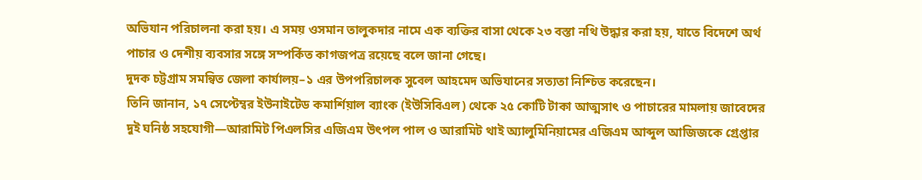অভিযান পরিচালনা করা হয়। এ সময় ওসমান তালুকদার নামে এক ব্যক্তির বাসা থেকে ২৩ বস্তা নথি উদ্ধার করা হয়, যাতে বিদেশে অর্থ পাচার ও দেশীয় ব্যবসার সঙ্গে সম্পর্কিত কাগজপত্র রয়েছে বলে জানা গেছে।
দুদক চট্টগ্রাম সমন্বিত জেলা কার্যালয়–১ এর উপপরিচালক সুবেল আহমেদ অভিযানের সত্যতা নিশ্চিত করেছেন।
তিনি জানান, ১৭ সেপ্টেম্বর ইউনাইটেড কমার্শিয়াল ব্যাংক (ইউসিবিএল) থেকে ২৫ কোটি টাকা আত্মসাৎ ও পাচারের মামলায় জাবেদের দুই ঘনিষ্ঠ সহযোগী—আরামিট পিএলসির এজিএম উৎপল পাল ও আরামিট থাই অ্যালুমিনিয়ামের এজিএম আব্দুল আজিজকে গ্রেপ্তার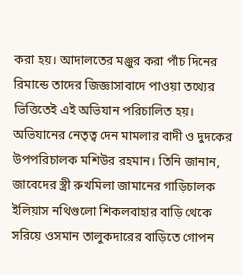করা হয়। আদালতের মঞ্জুর করা পাঁচ দিনের রিমান্ডে তাদের জিজ্ঞাসাবাদে পাওয়া তথ্যের ভিত্তিতেই এই অভিযান পরিচালিত হয়।
অভিযানের নেতৃত্ব দেন মামলার বাদী ও দুদকের উপপরিচালক মশিউর রহমান। তিনি জানান, জাবেদের স্ত্রী রুখমিলা জামানের গাড়িচালক ইলিয়াস নথিগুলো শিকলবাহার বাড়ি থেকে সরিয়ে ওসমান তালুকদারের বাড়িতে গোপন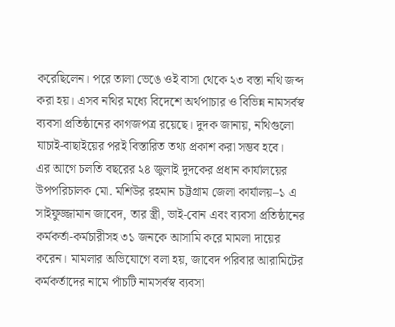করেছিলেন। পরে তালা ভেঙে ওই বাসা থেকে ২৩ বস্তা নথি জব্দ করা হয়। এসব নথির মধ্যে বিদেশে অর্থপাচার ও বিভিন্ন নামসর্বস্ব ব্যবসা প্রতিষ্ঠানের কাগজপত্র রয়েছে। দুদক জানায়, নথিগুলো যাচাই-বাছাইয়ের পরই বিস্তারিত তথ্য প্রকাশ করা সম্ভব হবে।
এর আগে চলতি বছরের ২৪ জুলাই দুদকের প্রধান কার্যালয়ের উপপরিচালক মো. মশিউর রহমান চট্টগ্রাম জেলা কার্যালয়–১ এ সাইফুজ্জামান জাবেদ, তার স্ত্রী, ভাই-বোন এবং ব্যবসা প্রতিষ্ঠানের কর্মকর্তা-কর্মচারীসহ ৩১ জনকে আসামি করে মামলা দায়ের করেন। মামলার অভিযোগে বলা হয়, জাবেদ পরিবার আরামিটের কর্মকর্তাদের নামে পাঁচটি নামসর্বস্ব ব্যবসা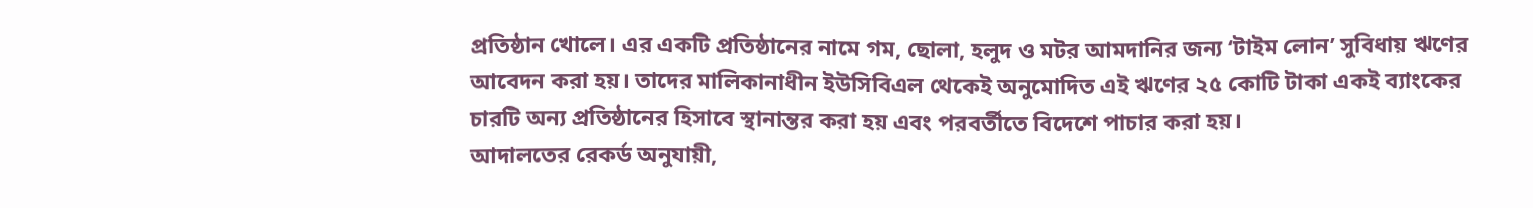প্রতিষ্ঠান খোলে। এর একটি প্রতিষ্ঠানের নামে গম, ছোলা, হলুদ ও মটর আমদানির জন্য ‘টাইম লোন’ সুবিধায় ঋণের আবেদন করা হয়। তাদের মালিকানাধীন ইউসিবিএল থেকেই অনুমোদিত এই ঋণের ২৫ কোটি টাকা একই ব্যাংকের চারটি অন্য প্রতিষ্ঠানের হিসাবে স্থানান্তর করা হয় এবং পরবর্তীতে বিদেশে পাচার করা হয়।
আদালতের রেকর্ড অনুযায়ী,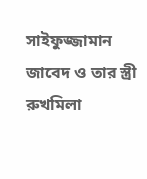সাইফুজ্জামান জাবেদ ও তার স্ত্রী রুখমিলা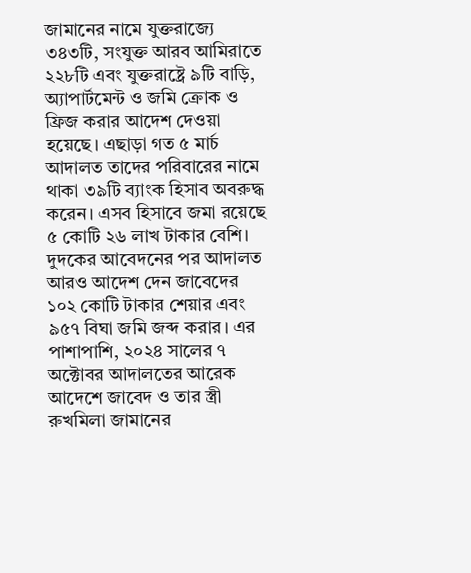জামানের নামে যুক্তরাজ্যে ৩৪৩টি, সংযুক্ত আরব আমিরাতে ২২৮টি এবং যুক্তরাষ্ট্রে ৯টি বাড়ি, অ্যাপার্টমেন্ট ও জমি ক্রোক ও ফ্রিজ করার আদেশ দেওয়া হয়েছে। এছাড়া গত ৫ মার্চ আদালত তাদের পরিবারের নামে থাকা ৩৯টি ব্যাংক হিসাব অবরুদ্ধ করেন। এসব হিসাবে জমা রয়েছে ৫ কোটি ২৬ লাখ টাকার বেশি।
দুদকের আবেদনের পর আদালত আরও আদেশ দেন জাবেদের ১০২ কোটি টাকার শেয়ার এবং ৯৫৭ বিঘা জমি জব্দ করার। এর পাশাপাশি, ২০২৪ সালের ৭ অক্টোবর আদালতের আরেক আদেশে জাবেদ ও তার স্ত্রী রুখমিলা জামানের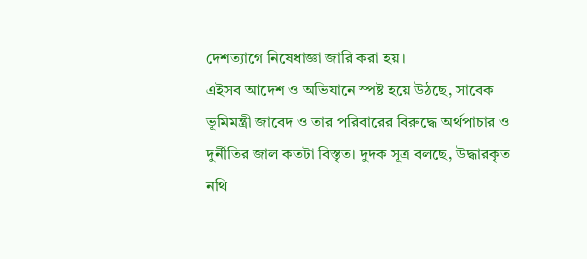দেশত্যাগে নিষেধাজ্ঞা জারি করা হয়।
এইসব আদেশ ও অভিযানে স্পষ্ট হয়ে উঠছে, সাবেক ভূমিমন্ত্রী জাবেদ ও তার পরিবারের বিরুদ্ধে অর্থপাচার ও দুর্নীতির জাল কতটা বিস্তৃত। দুদক সূত্র বলছে, উদ্ধারকৃত নথি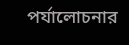পর্যালোচনার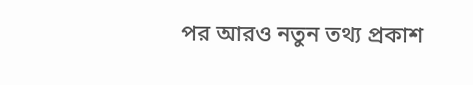পর আরও নতুন তথ্য প্রকাশ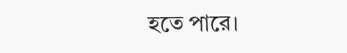হতে পারে।